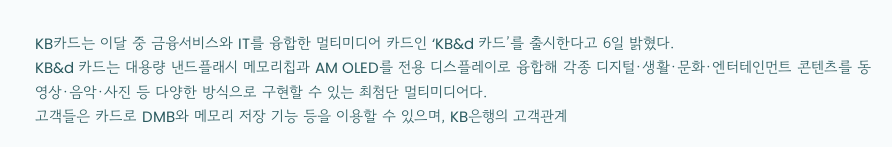KB카드는 이달 중 금융서비스와 IT를 융합한 멀티미디어 카드인 ‘KB&d 카드’를 출시한다고 6일 밝혔다.
KB&d 카드는 대용량 낸드플래시 메모리칩과 AM OLED를 전용 디스플레이로 융합해 각종 디지털·생활·문화·엔터테인먼트 콘텐츠를 동영상·음악·사진 등 다양한 방식으로 구현할 수 있는 최첨단 멀티미디어다.
고객들은 카드로 DMB와 메모리 저장 기능 등을 이용할 수 있으며, KB은행의 고객관계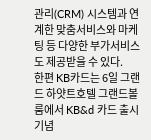관리(CRM) 시스템과 연계한 맞춤서비스와 마케팅 등 다양한 부가서비스도 제공받을 수 있다.
한편 KB카드는 6일 그랜드 하얏트호텔 그랜드볼룸에서 KB&d 카드 출시 기념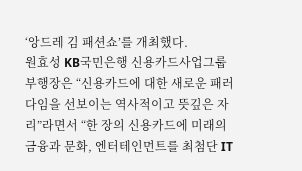‘앙드레 김 패션쇼’를 개최했다.
원효성 KB국민은행 신용카드사업그룹 부행장은 “신용카드에 대한 새로운 패러다임을 선보이는 역사적이고 뜻깊은 자리”라면서 “한 장의 신용카드에 미래의 금융과 문화, 엔터테인먼트를 최첨단 IT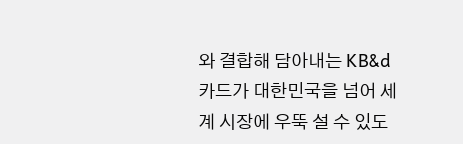와 결합해 담아내는 KB&d 카드가 대한민국을 넘어 세계 시장에 우뚝 설 수 있도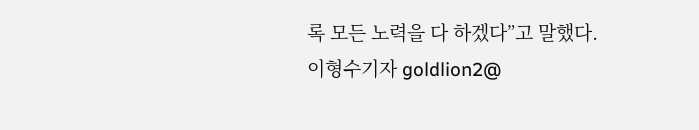록 모든 노력을 다 하겠다”고 말했다.
이형수기자 goldlion2@